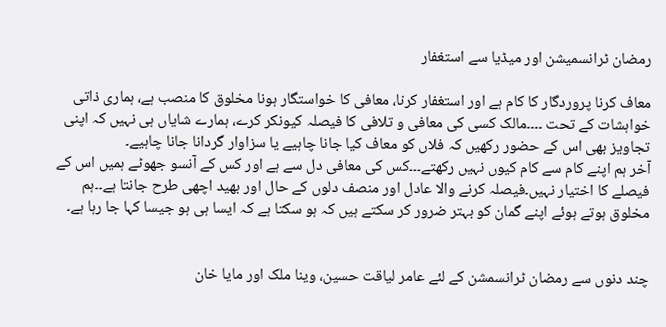رمضان ٹرانسمیشن اور میڈیا سے استغفار

معاف کرنا پروردگار کا کام ہے اور استغفار کرنا، معافی کا خواستگار ہونا مخلوق کا منصب ہے، ہماری ذاتی خواہشات کے تحت ۔۔۔۔مالک کسی کی معافی و تلافی کا فیصلہ کیونکر کرے، ہمارے شایاں ہی نہیں کہ اپنی تجاویز بھی اس کے حضور رکھیں کہ فلاں کو معاف کیا جانا چاہیے یا سزاوار گردانا جانا چاہیے۔
آخر ہم اپنے کام سے کام کیوں نہیں رکھتے۔۔۔کس کی معافی دل سے ہے اور کس کے آنسو جھوٹے ہمیں اس کے فیصلے کا اختیار نہیں۔فیصلہ کرنے والا عادل اور منصف دلوں کے حال اور بھید اچھی طرح جانتا ہے۔۔ہم مخلوق ہوتے ہوئے اپنے گمان کو بہتر ضرور کر سکتے ہیں کہ ہو سکتا ہے کہ ایسا ہی ہو جیسا کہا جا رہا ہے۔


چند دنوں سے رمضان ٹرانسمشن کے لئے عامر لیاقت حسین، وینا ملک اور مایا خان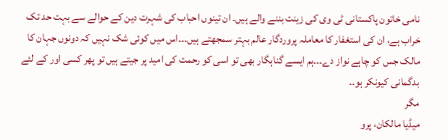نامی خاتون پاکستانی ٹی وی کی زینت بننے والے ہیں۔ ان تینوں احباب کی شہرت دین کے حوالے سے بہت حد تک خراب ہے، ان کی استغفار کا معاملہ پروردگار عالم بہتر سمجھتے ہیں۔۔۔اس میں کوئی شک نہیں کہ دونوں جہان کا مالک جس کو چاہے نواز دے۔۔۔ہم ایسے گناہگار بھی تو اسی کو رحمت کی امید پر جیتے ہیں تو پھر کسی اور کے لئے بدگمانی کیونکر ہو۔۔
مگر
میڈیا مالکان، پرو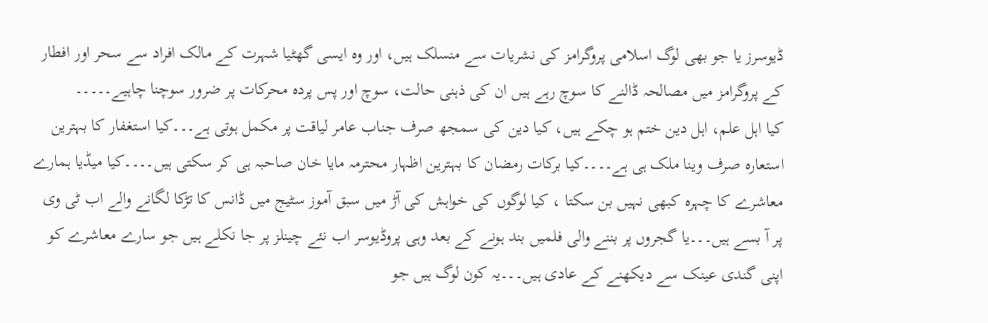ڈیوسرز یا جو بھی لوگ اسلامی پروگرامز کی نشریات سے منسلک ہیں، اور وہ ایسی گھٹیا شہرت کے مالک افراد سے سحر اور افطار کے پروگرامز میں مصالحہ ڈالنے کا سوچ رہے ہیں ان کی ذہنی حالت، سوچ اور پس پردہ محرکات پر ضرور سوچنا چاہیے۔۔۔۔۔
کیا اہل علم، اہل دین ختم ہو چکے ہیں، کیا دین کی سمجھ صرف جناب عامر لیاقت پر مکمل ہوتی ہے۔۔۔کیا استغفار کا بہترین استعارہ صرف وینا ملک ہی ہے۔۔۔۔کیا برکات رمضان کا بہترین اظہار محترمہ مایا خان صاحبہ ہی کر سکتی ہیں۔۔۔۔کیا میڈیا ہمارے معاشرے کا چہرہ کبھی نہیں بن سکتا ، کیا لوگوں کی خواہش کی آڑ میں سبق آموز سٹیج میں ڈانس کا تڑکا لگانے والے اب ٹی وی پر آ بسے ہیں۔۔۔یا گجروں پر بننے والی فلمیں بند ہونے کے بعد وہی پروڈیوسر اب نئے چینلز پر جا نکلے ہیں جو سارے معاشرے کو اپنی گندی عینک سے دیکھنے کے عادی ہیں۔۔۔یہ کون لوگ ہیں جو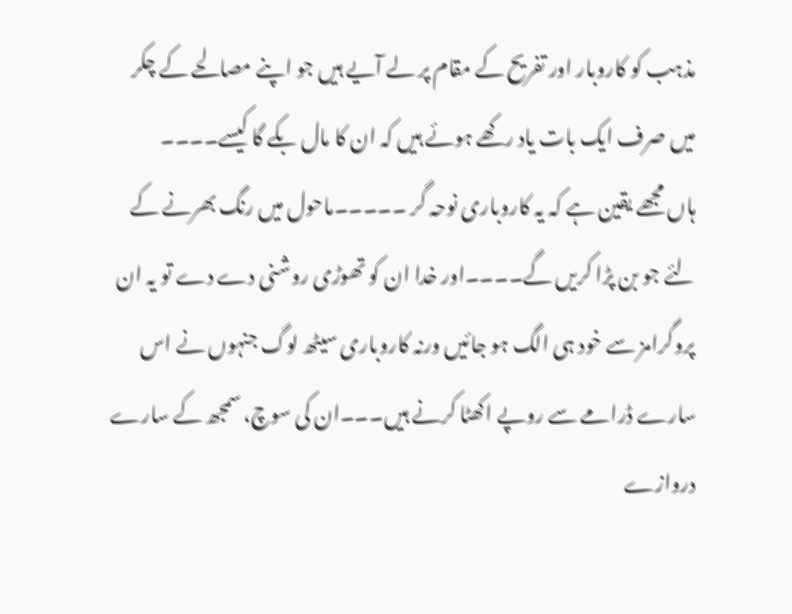مذہب کو کاروبار اور تفریح کے مقام پر لے آیے ہیں جو اپنے مصالحے کے چکر میں صرف ایک بات یاد رکھے ہوئے ہیں کہ ان کا مال بکے گا کیسے۔۔۔۔
ہاں مجھے یقین ہے کہ یہ کاروباری نوحہ گر ۔۔۔۔۔ماحول میں رنگ بھرنے کے لئے جو بن پڑا کریں گے۔۔۔۔اور خدا ان کو تھوڑی روشنی دے دے تو یہ ان پروگرامز سے خود ہی الگ ہو جائیں ورنہ کاروباری سیٹھ لوگ جنہوں نے اس سارے ڈرامے سے روپے اکھٹا کرنے ہیں۔۔۔ان کی سوچ، سمجھ کے سارے دروازے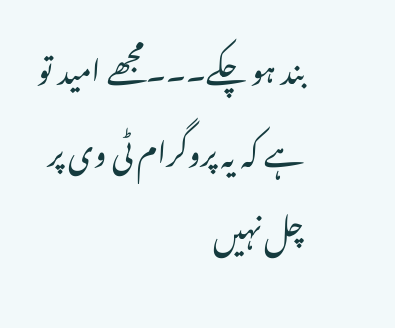بند ہو چکے۔۔۔مجھے امید تو ہے کہ یہ پروگرام ٹی وی پر چل نہیں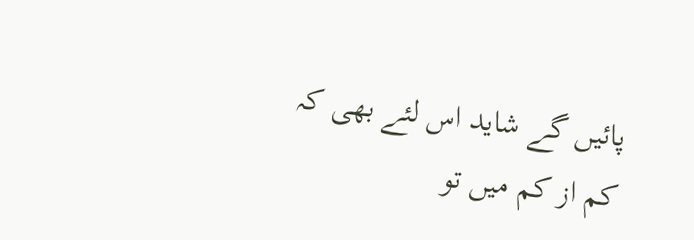پائیں گے شاید اس لئے بھی کہ کم از کم میں تو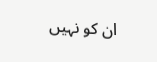ان کو نہیں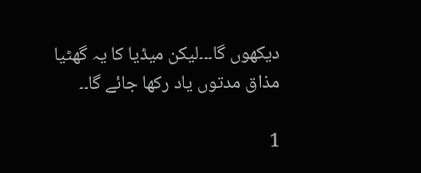دیکھوں گا۔۔۔لیکن میڈیا کا یہ گھٹیا مذاق مدتوں یاد رکھا جائے گا۔۔

1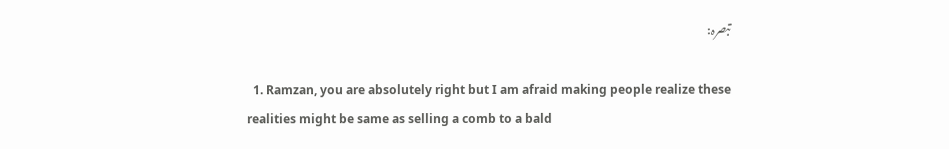تبصرہ:

  1. Ramzan, you are absolutely right but I am afraid making people realize these realities might be same as selling a comb to a bald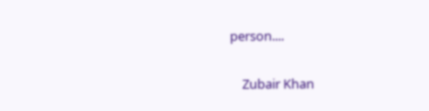person....

    Zubair Khan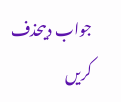جواب دیںحذف کریں